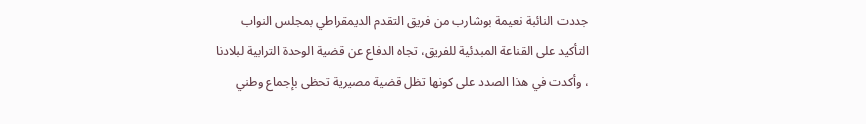جددت النائبة نعيمة بوشارب من فريق التقدم الديمقراطي بمجلس النواب التأكيد على القناعة المبدئية للفريق، تجاه الدفاع عن قضية الوحدة الترابية لبلادنا ، وأكدت في هذا الصدد على كونها تظل قضية مصيرية تحظى بإجماع وطني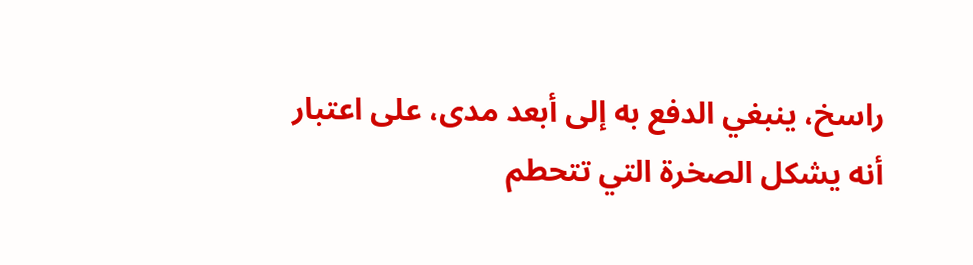راسخ، ينبغي الدفع به إلى أبعد مدى، على اعتبار أنه يشكل الصخرة التي تتحطم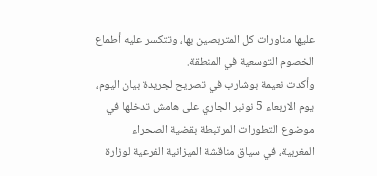عليها مناورات كل المتربصين بها، وتتكسر عليه أطماع الخصوم التوسعية في المنطقة.
وأكدت نعيمة بوشارب في تصريح لجريدة بيان اليوم، يوم الاربعاء 5 نونبر الجاري على هامش تدخلها في موضوع التطورات المرتبطة بقضية الصحراء المغربية، في سياق مناقشة الميزانية الفرعية لوزارة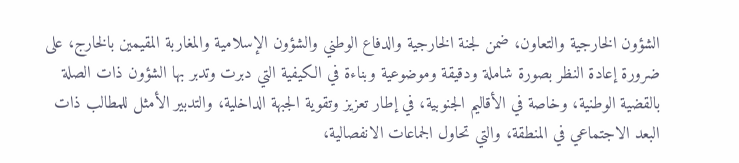الشؤون الخارجية والتعاون، ضمن لجنة الخارجية والدفاع الوطني والشؤون الإسلامية والمغاربة المقيمين بالخارج، على ضرورة إعادة النظر بصورة شاملة ودقيقة وموضوعية وبناءة في الكيفية التي دبرت وتدبر بها الشؤون ذات الصلة بالقضية الوطنية، وخاصة في الأقاليم الجنوبية، في إطار تعزيز وتقوية الجبهة الداخلية، والتدبير الأمثل للمطالب ذات البعد الاجتماعي في المنطقة، والتي تحاول الجماعات الانفصالية،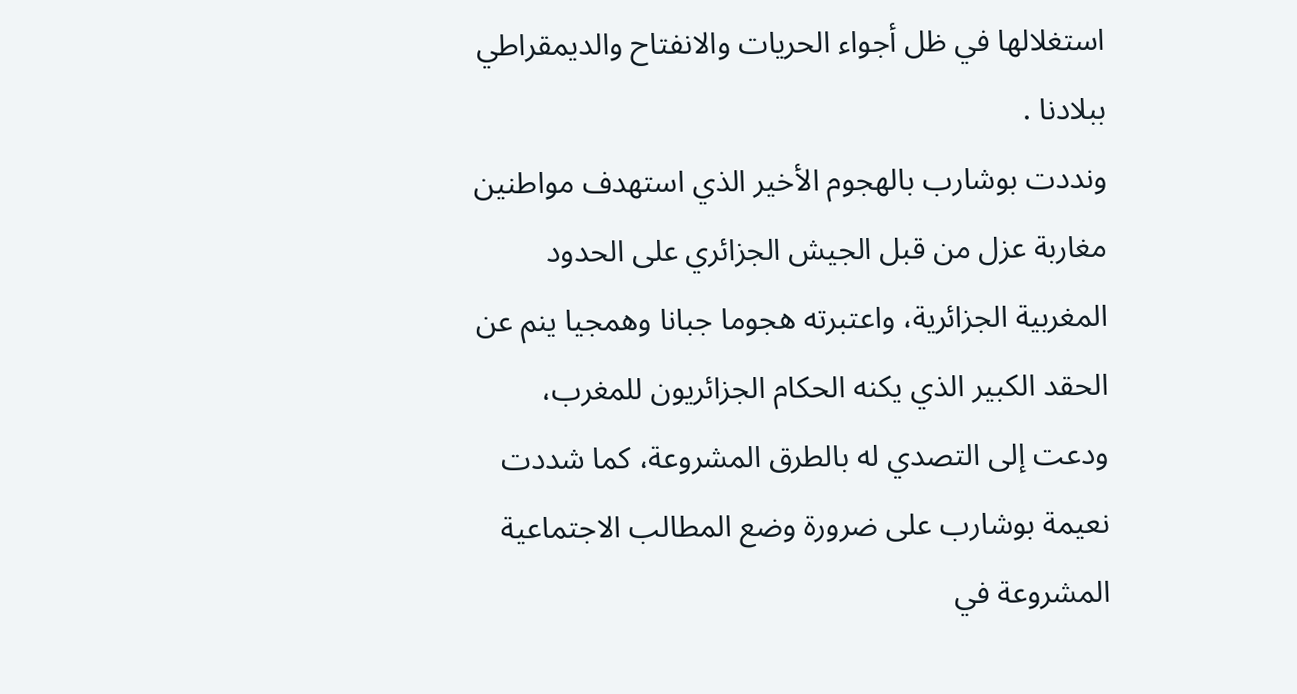استغلالها في ظل أجواء الحريات والانفتاح والديمقراطي ببلادنا .
ونددت بوشارب بالهجوم الأخير الذي استهدف مواطنين مغاربة عزل من قبل الجيش الجزائري على الحدود المغربية الجزائرية، واعتبرته هجوما جبانا وهمجيا ينم عن الحقد الكبير الذي يكنه الحكام الجزائريون للمغرب، ودعت إلى التصدي له بالطرق المشروعة، كما شددت نعيمة بوشارب على ضرورة وضع المطالب الاجتماعية المشروعة في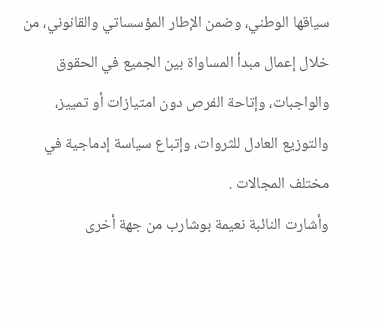سياقها الوطني، وضمن الإطار المؤسساتي والقانوني، من خلال إعمال مبدأ المساواة بين الجميع في الحقوق والواجبات، وإتاحة الفرص دون امتيازات أو تمييز، والتوزيع العادل للثروات، وإتباع سياسة إدماجية في مختلف المجالات .
وأشارت النائبة نعيمة بوشارب من جهة أخرى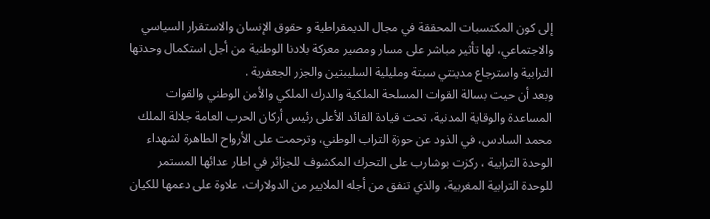إلى كون المكتسبات المحققة في مجال الديمقراطية و حقوق الإنسان والاستقرار السياسي والاجتماعي، لها تأثير مباشر على مسار ومصير معركة بلادنا الوطنية من أجل استكمال وحدتها الترابية واسترجاع مدينتي سبتة ومليلية السليبتين والجزر الجعفرية .
وبعد أن حيت بسالة القوات المسلحة الملكية والدرك الملكي والأمن الوطني والقوات المساعدة والوقاية المدنية، تحت قيادة القائد الأعلى رئيس أركان الحرب العامة جلالة الملك محمد السادس، في الذود عن حوزة التراب الوطني، وترحمت على الأرواح الطاهرة لشهداء الوحدة الترابية ، ركزت بوشارب على التحرك المكشوف للجزائر في اطار عدائها المستمر للوحدة الترابية المغربية، والذي تنفق من أجله الملايير من الدولارات، علاوة على دعمها للكيان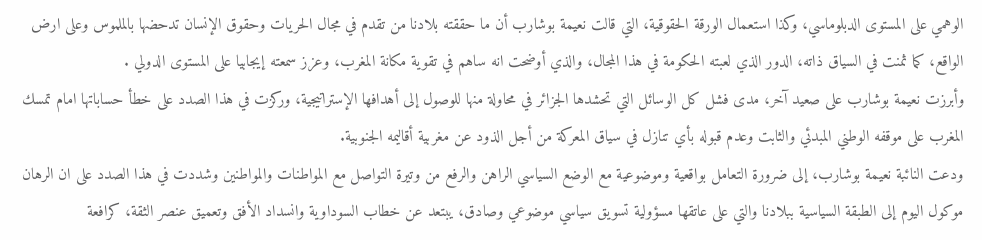الوهمي على المستوى الدبلوماسي، وكذا استعمال الورقة الحقوقية، التي قالت نعيمة بوشارب أن ما حققته بلادنا من تقدم في مجال الحريات وحقوق الإنسان تدحضها بالملموس وعلى ارض الواقع، كما ثمنت في السياق ذاته، الدور الذي لعبته الحكومة في هذا المجال، والذي أوضحت انه ساهم في تقوية مكانة المغرب، وعزز سمعته إيجابيا على المستوى الدولي .
وأبرزت نعيمة بوشارب على صعيد آخر، مدى فشل كل الوسائل التي تحشدها الجزائر في محاولة منها للوصول إلى أهدافها الإستراتيجية، وركزت في هذا الصدد على خطأ حساباتها امام تمسك المغرب على موقفه الوطني المبدئي والثابت وعدم قبوله بأي تنازل في سياق المعركة من أجل الذود عن مغربية أقاليمه الجنوبية.
ودعت النائبة نعيمة بوشارب، إلى ضرورة التعامل بواقعية وموضوعية مع الوضع السياسي الراهن والرفع من وتيرة التواصل مع المواطنات والمواطنين وشددت في هذا الصدد على ان الرهان موكول اليوم إلى الطبقة السياسية ببلادنا والتي على عاتقها مسؤولية تسويق سياسي موضوعي وصادق، يبتعد عن خطاب السوداوية وانسداد الأفق وتعميق عنصر الثقة، كرافعة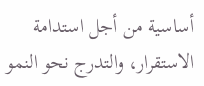أساسية من أجل استدامة الاستقرار، والتدرج نحو النمو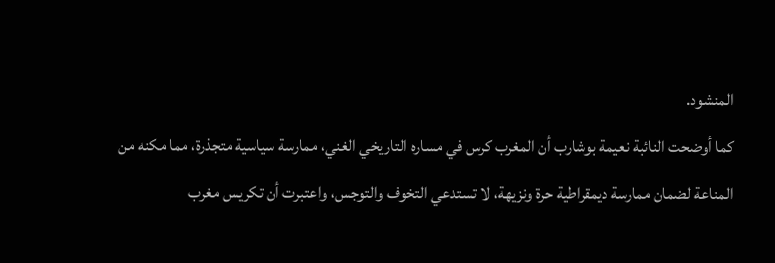المنشود.
كما أوضحت النائبة نعيمة بوشارب أن المغرب كرس في مساره التاريخي الغني، ممارسة سياسية متجذرة، مما مكنه من المناعة لضمان ممارسة ديمقراطية حرة ونزيهة، لا تستدعي التخوف والتوجس، واعتبرت أن تكريس مغرب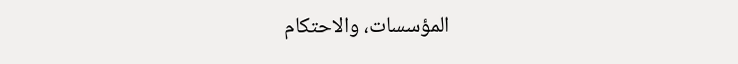المؤسسات، والاحتكام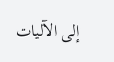إلى الآليات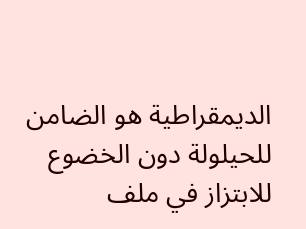الديمقراطية هو الضامن للحيلولة دون الخضوع للابتزاز في ملف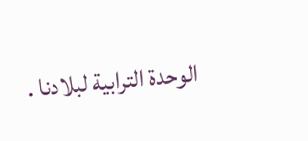الوحدة الترابية لبلادنا .